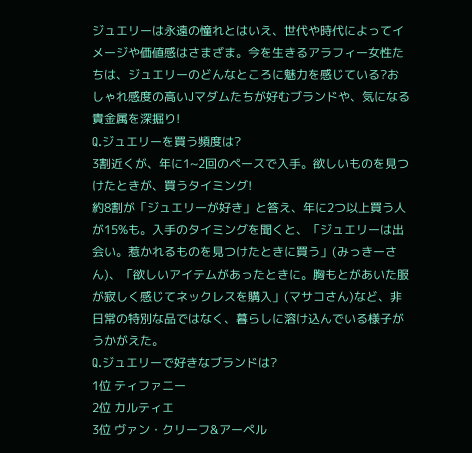ジュエリーは永遠の憧れとはいえ、世代や時代によってイメージや価値感はさまざま。今を生きるアラフィー女性たちは、ジュエリーのどんなところに魅力を感じている?おしゃれ感度の高いJマダムたちが好むブランドや、気になる貴金属を深掘り!
Q.ジュエリーを買う頻度は?
3割近くが、年に1~2回のペースで入手。欲しいものを見つけたときが、買うタイミング!
約8割が「ジュエリーが好き」と答え、年に2つ以上買う人が15%も。入手のタイミングを聞くと、「ジュエリーは出会い。惹かれるものを見つけたときに買う」(みっきーさん)、「欲しいアイテムがあったときに。胸もとがあいた服が寂しく感じてネックレスを購入」(マサコさん)など、非日常の特別な品ではなく、暮らしに溶け込んでいる様子がうかがえた。
Q.ジュエリーで好きなブランドは?
1位 ティファニー
2位 カルティエ
3位 ヴァン・クリーフ&アーペル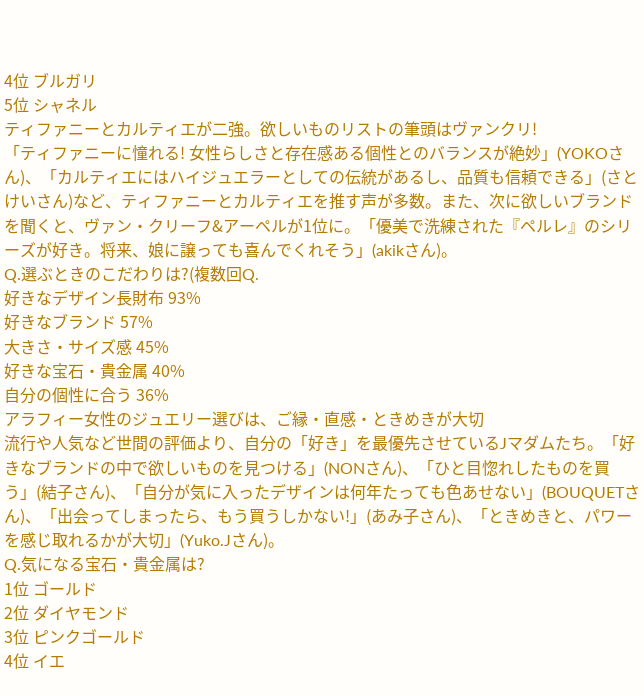4位 ブルガリ
5位 シャネル
ティファニーとカルティエが二強。欲しいものリストの筆頭はヴァンクリ!
「ティファニーに憧れる! 女性らしさと存在感ある個性とのバランスが絶妙」(YOKOさん)、「カルティエにはハイジュエラーとしての伝統があるし、品質も信頼できる」(さとけいさん)など、ティファニーとカルティエを推す声が多数。また、次に欲しいブランドを聞くと、ヴァン・クリーフ&アーペルが1位に。「優美で洗練された『ペルレ』のシリーズが好き。将来、娘に譲っても喜んでくれそう」(akikさん)。
Q.選ぶときのこだわりは?(複数回Q.
好きなデザイン長財布 93%
好きなブランド 57%
大きさ・サイズ感 45%
好きな宝石・貴金属 40%
自分の個性に合う 36%
アラフィー女性のジュエリー選びは、ご縁・直感・ときめきが大切
流行や人気など世間の評価より、自分の「好き」を最優先させているJマダムたち。「好きなブランドの中で欲しいものを見つける」(NONさん)、「ひと目惚れしたものを買う」(結子さん)、「自分が気に入ったデザインは何年たっても色あせない」(BOUQUETさん)、「出会ってしまったら、もう買うしかない!」(あみ子さん)、「ときめきと、パワーを感じ取れるかが大切」(Yuko.Jさん)。
Q.気になる宝石・貴金属は?
1位 ゴールド
2位 ダイヤモンド
3位 ピンクゴールド
4位 イエ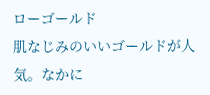ローゴールド
肌なじみのいいゴールドが人気。なかに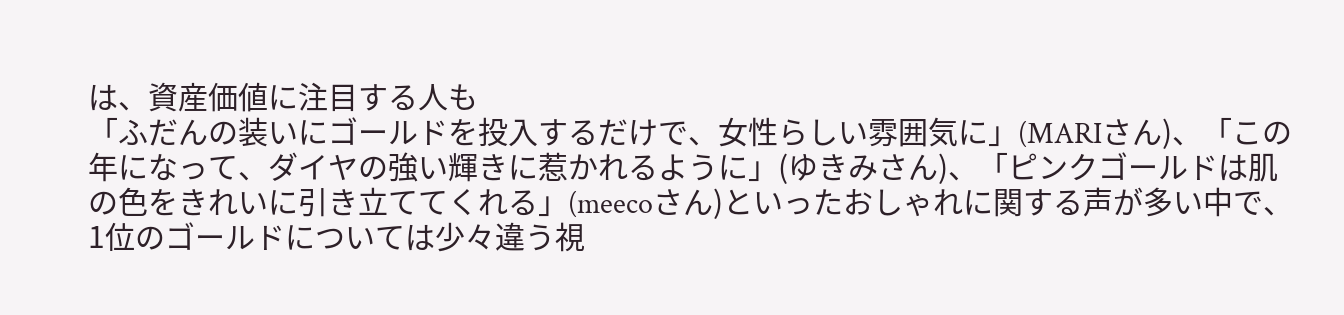は、資産価値に注目する人も
「ふだんの装いにゴールドを投入するだけで、女性らしい雰囲気に」(MARIさん)、「この年になって、ダイヤの強い輝きに惹かれるように」(ゆきみさん)、「ピンクゴールドは肌の色をきれいに引き立ててくれる」(meecoさん)といったおしゃれに関する声が多い中で、1位のゴールドについては少々違う視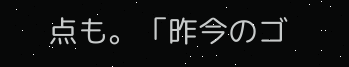点も。「昨今のゴ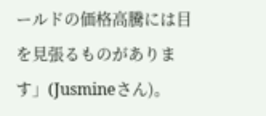ールドの価格高騰には目を見張るものがあります」(Jusmineさん)。